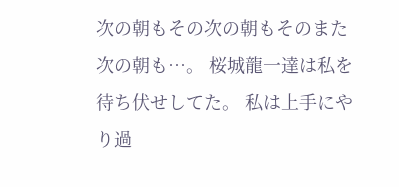次の朝もその次の朝もそのまた次の朝も…。 桜城龍一達は私を待ち伏せしてた。 私は上手にやり過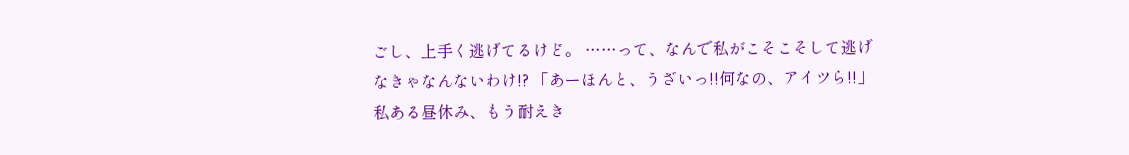ごし、上手く逃げてるけど。 ……って、なんで私がこそこそして逃げなきゃなんないわけ!? 「あーほんと、うざいっ!!何なの、アイツら!!」 私ある昼休み、もう耐えき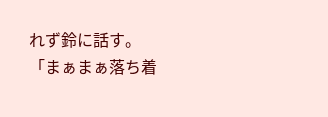れず鈴に話す。 「まぁまぁ落ち着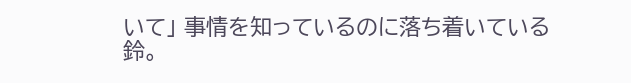いて」 事情を知っているのに落ち着いている鈴。